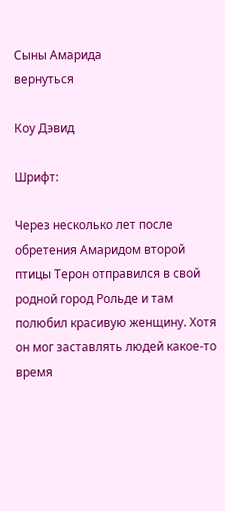Сыны Амарида
вернуться

Коу Дэвид

Шрифт:

Через несколько лет после обретения Амаридом второй птицы Терон отправился в свой родной город Рольде и там полюбил красивую женщину. Хотя он мог заставлять людей какое-то время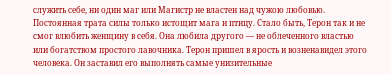служить себе, ни один маг или Магистр не властен над чужою любовью. Постоянная трата силы только истощит мага и птицу. Стало быть, Терон так и не смог влюбить женщину в себя. Она любила другого — не облеченного властью или богатством простого лавочника. Терон пришел в ярость и возненавидел этого человека. Он заставил его выполнять самые унизительные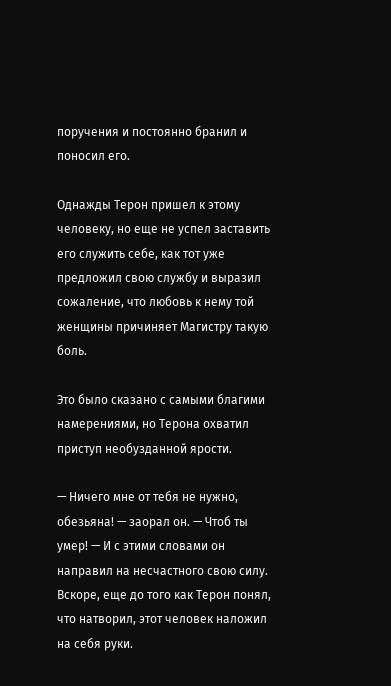поручения и постоянно бранил и поносил его.

Однажды Терон пришел к этому человеку, но еще не успел заставить его служить себе, как тот уже предложил свою службу и выразил сожаление, что любовь к нему той женщины причиняет Магистру такую боль.

Это было сказано с самыми благими намерениями, но Терона охватил приступ необузданной ярости.

— Ничего мне от тебя не нужно, обезьяна! — заорал он. — Чтоб ты умер! — И с этими словами он направил на несчастного свою силу. Вскоре, еще до того как Терон понял, что натворил, этот человек наложил на себя руки.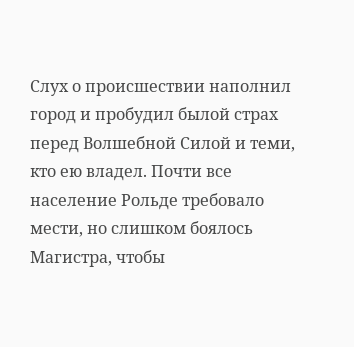Слух о происшествии наполнил город и пробудил былой страх перед Волшебной Силой и теми, кто ею владел. Почти все население Рольде требовало мести, но слишком боялось Магистра, чтобы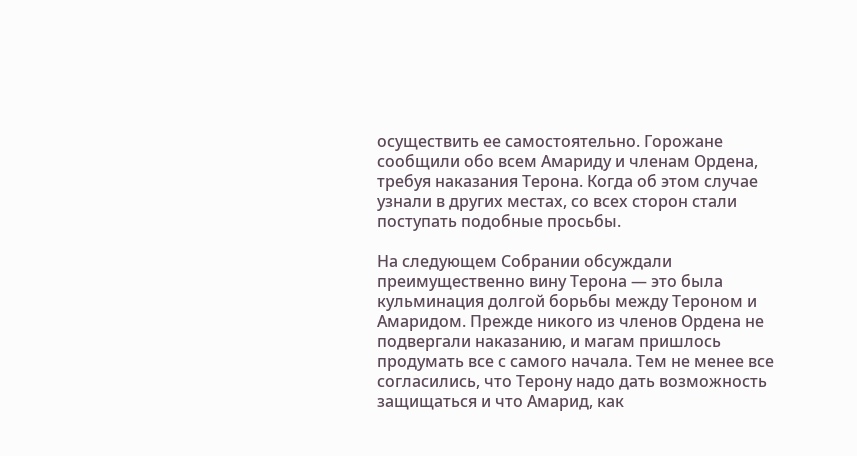осуществить ее самостоятельно. Горожане сообщили обо всем Амариду и членам Ордена, требуя наказания Терона. Когда об этом случае узнали в других местах, со всех сторон стали поступать подобные просьбы.

На следующем Собрании обсуждали преимущественно вину Терона — это была кульминация долгой борьбы между Тероном и Амаридом. Прежде никого из членов Ордена не подвергали наказанию, и магам пришлось продумать все с самого начала. Тем не менее все согласились, что Терону надо дать возможность защищаться и что Амарид, как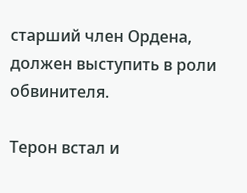старший член Ордена, должен выступить в роли обвинителя.

Терон встал и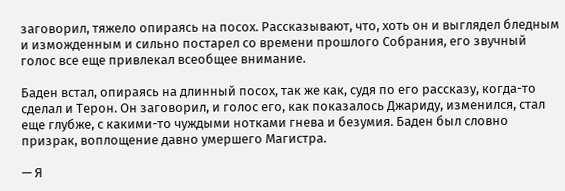заговорил, тяжело опираясь на посох. Рассказывают, что, хоть он и выглядел бледным и изможденным и сильно постарел со времени прошлого Собрания, его звучный голос все еще привлекал всеобщее внимание.

Баден встал, опираясь на длинный посох, так же как, судя по его рассказу, когда-то сделал и Терон. Он заговорил, и голос его, как показалось Джариду, изменился, стал еще глубже, с какими-то чуждыми нотками гнева и безумия. Баден был словно призрак, воплощение давно умершего Магистра.

— Я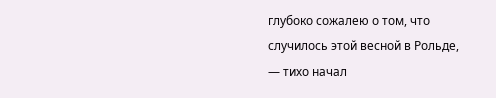глубоко сожалею о том, что случилось этой весной в Рольде, — тихо начал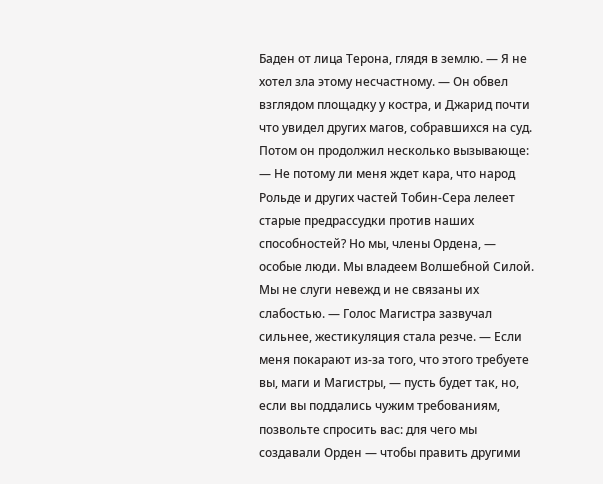Баден от лица Терона, глядя в землю. — Я не хотел зла этому несчастному. — Он обвел взглядом площадку у костра, и Джарид почти что увидел других магов, собравшихся на суд. Потом он продолжил несколько вызывающе: — Не потому ли меня ждет кара, что народ Рольде и других частей Тобин-Сера лелеет старые предрассудки против наших способностей? Но мы, члены Ордена, — особые люди. Мы владеем Волшебной Силой. Мы не слуги невежд и не связаны их слабостью. — Голос Магистра зазвучал сильнее, жестикуляция стала резче. — Если меня покарают из-за того, что этого требуете вы, маги и Магистры, — пусть будет так, но, если вы поддались чужим требованиям, позвольте спросить вас: для чего мы создавали Орден — чтобы править другими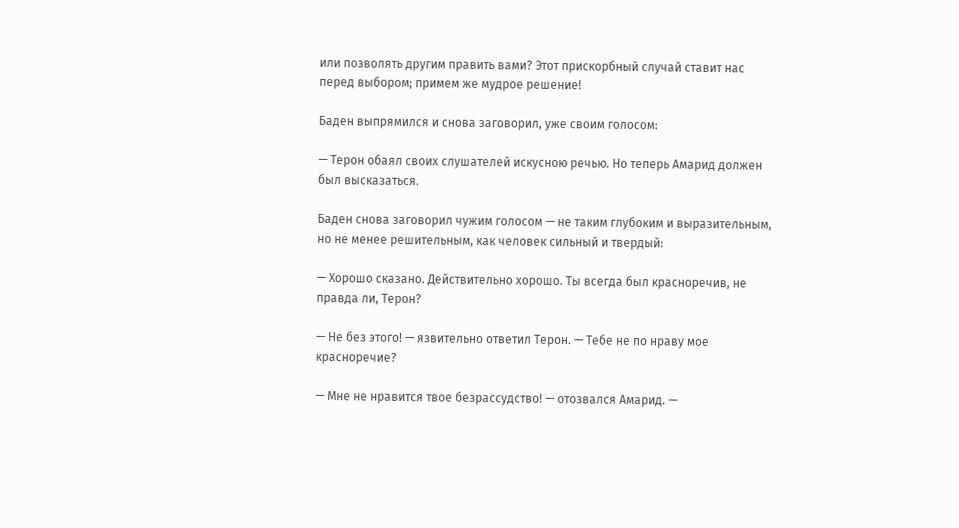или позволять другим править вами? Этот прискорбный случай ставит нас перед выбором; примем же мудрое решение!

Баден выпрямился и снова заговорил, уже своим голосом:

— Терон обаял своих слушателей искусною речью. Но теперь Амарид должен был высказаться.

Баден снова заговорил чужим голосом — не таким глубоким и выразительным, но не менее решительным, как человек сильный и твердый:

— Хорошо сказано. Действительно хорошо. Ты всегда был красноречив, не правда ли, Терон?

— Не без этого! — язвительно ответил Терон. — Тебе не по нраву мое красноречие?

— Мне не нравится твое безрассудство! — отозвался Амарид. —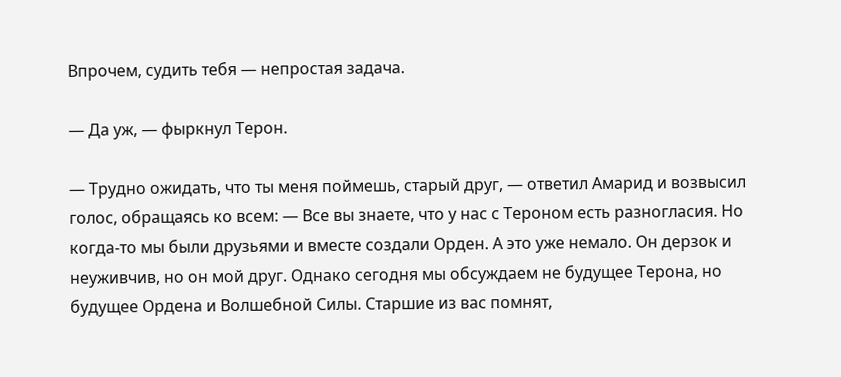Впрочем, судить тебя — непростая задача.

— Да уж, — фыркнул Терон.

— Трудно ожидать, что ты меня поймешь, старый друг, — ответил Амарид и возвысил голос, обращаясь ко всем: — Все вы знаете, что у нас с Тероном есть разногласия. Но когда-то мы были друзьями и вместе создали Орден. А это уже немало. Он дерзок и неуживчив, но он мой друг. Однако сегодня мы обсуждаем не будущее Терона, но будущее Ордена и Волшебной Силы. Старшие из вас помнят,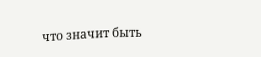что значит быть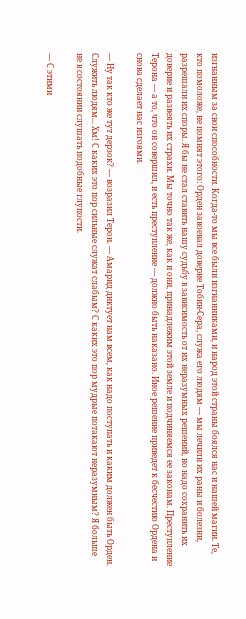изгнанным за свои способности. Когда-то мы все были изгнанниками, и народ этой страны боялся нас и нашей магии. Те, кто помоложе, не помнят этого: Орден завоевал доверие Тобин-Сера, служа его людям — мы лечили их раны и болезни, разрешали их споры. Я бы не стал ставить нашу судьбу в зависимость от их неразумных решений, но надо сохранить их доверие и развеять их страхи. Мы точно так же, как и они, принадлежим этой земле и подчиняемся ее законам. Преступление Терона — а то, что он совершил, и есть преступление — должно быть наказано. Иное решение приведет к бесчестию Ордена и снова сделает нас изгоями.

— Ну так кто же тут дерзок? — возразил Терон. — Амарид диктует нам всем, как надо поступать и каким должен быть Орден. Служить людям... Хм! С каких это пор сильные служат слабым? С каких это пор мудрые потакают неразумным? Я больше не в состоянии слушать подобные глупости.

— С этими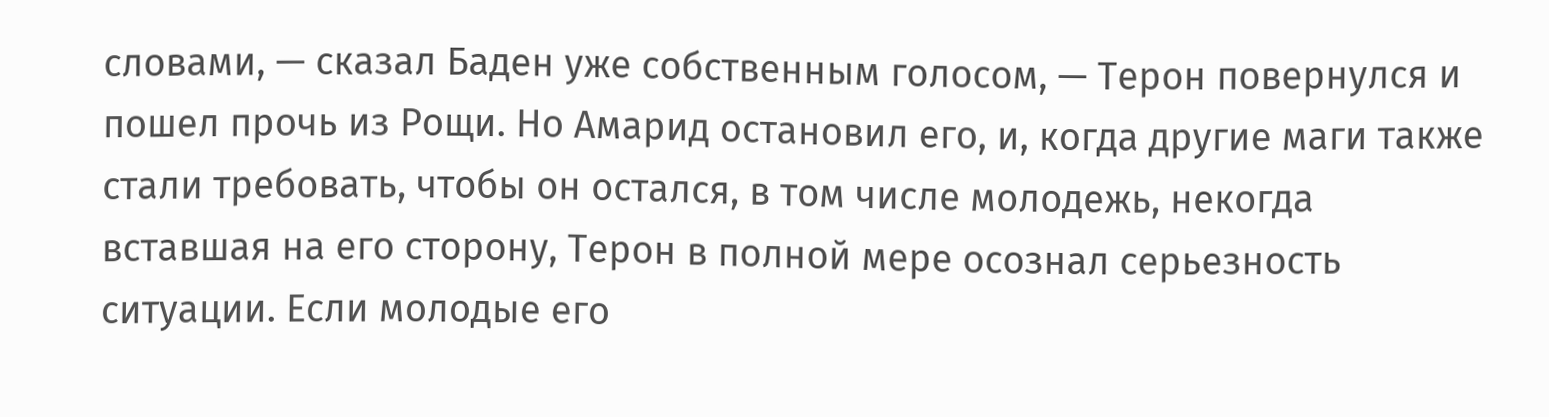словами, — сказал Баден уже собственным голосом, — Терон повернулся и пошел прочь из Рощи. Но Амарид остановил его, и, когда другие маги также стали требовать, чтобы он остался, в том числе молодежь, некогда вставшая на его сторону, Терон в полной мере осознал серьезность ситуации. Если молодые его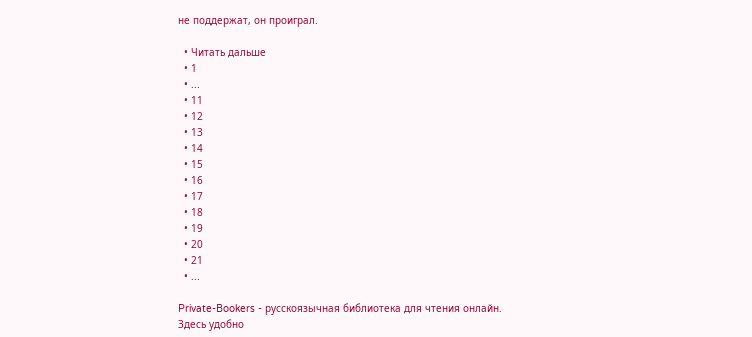не поддержат, он проиграл.

  • Читать дальше
  • 1
  • ...
  • 11
  • 12
  • 13
  • 14
  • 15
  • 16
  • 17
  • 18
  • 19
  • 20
  • 21
  • ...

Private-Bookers - русскоязычная библиотека для чтения онлайн. Здесь удобно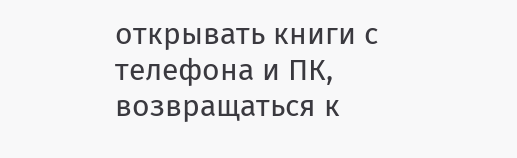открывать книги с телефона и ПК, возвращаться к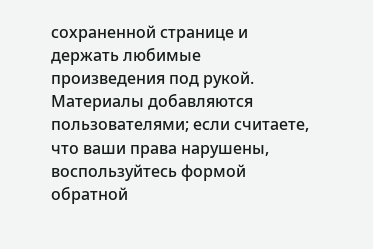сохраненной странице и держать любимые произведения под рукой. Материалы добавляются пользователями; если считаете, что ваши права нарушены, воспользуйтесь формой обратной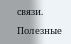связи.

Полезные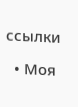ссылки

  • Моя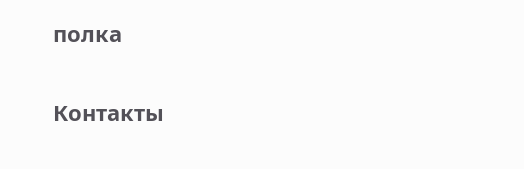полка

Контакты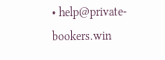• help@private-bookers.win